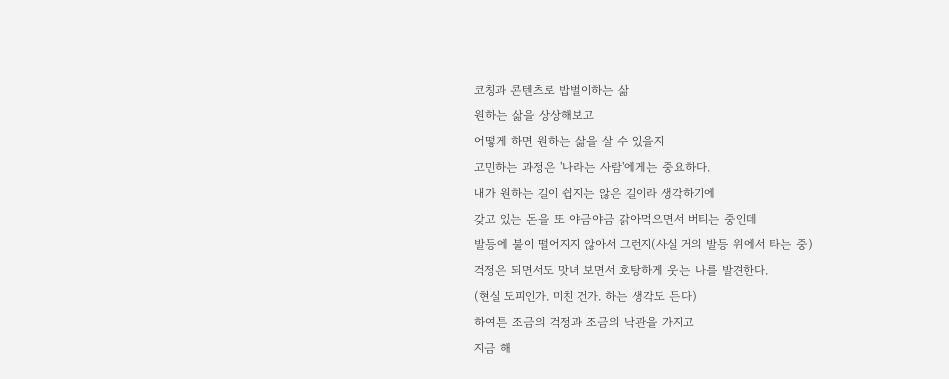코칭과 콘텐츠로 밥벌이하는 삶
원하는 삶을 상상해보고
어떻게 하면 원하는 삶을 살 수 있을지
고민하는 과정은 '나라는 사람'에게는 중요하다.
내가 원하는 길이 쉽지는 않은 길이라 생각하기에
갖고 있는 돈을 또 야금야금 갉아먹으면서 버티는 중인데
발등에 불이 떨어지지 않아서 그런지(사실 거의 발등 위에서 타는 중)
걱정은 되면서도 맛녀 보면서 호탕하게 웃는 나를 발견한다.
(현실 도피인가. 미친 건가. 하는 생각도 든다)
하여튼 조금의 걱정과 조금의 낙관을 가지고
지금 해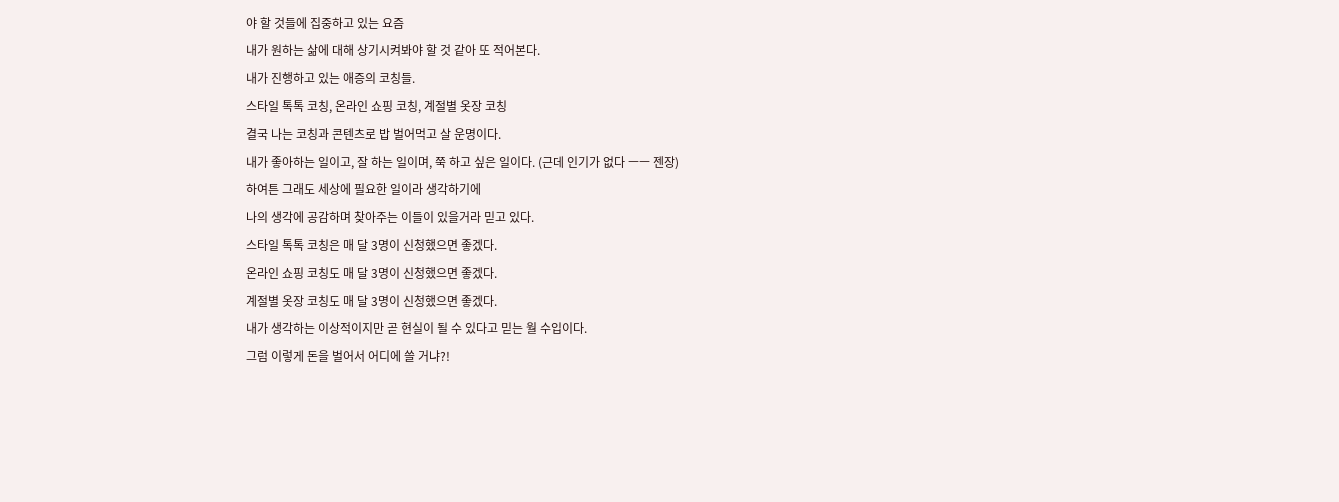야 할 것들에 집중하고 있는 요즘
내가 원하는 삶에 대해 상기시켜봐야 할 것 같아 또 적어본다.
내가 진행하고 있는 애증의 코칭들.
스타일 톡톡 코칭, 온라인 쇼핑 코칭, 계절별 옷장 코칭
결국 나는 코칭과 콘텐츠로 밥 벌어먹고 살 운명이다.
내가 좋아하는 일이고, 잘 하는 일이며, 쭉 하고 싶은 일이다. (근데 인기가 없다 ㅡㅡ 젠장)
하여튼 그래도 세상에 필요한 일이라 생각하기에
나의 생각에 공감하며 찾아주는 이들이 있을거라 믿고 있다.
스타일 톡톡 코칭은 매 달 3명이 신청했으면 좋겠다.
온라인 쇼핑 코칭도 매 달 3명이 신청했으면 좋겠다.
계절별 옷장 코칭도 매 달 3명이 신청했으면 좋겠다.
내가 생각하는 이상적이지만 곧 현실이 될 수 있다고 믿는 월 수입이다.
그럼 이렇게 돈을 벌어서 어디에 쓸 거냐?!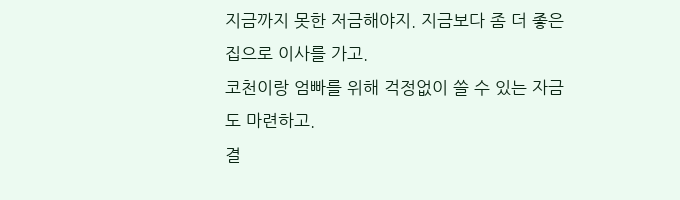지금까지 못한 저금해야지. 지금보다 좀 더 좋은 집으로 이사를 가고.
코천이랑 엄빠를 위해 걱정없이 쓸 수 있는 자금도 마련하고.
결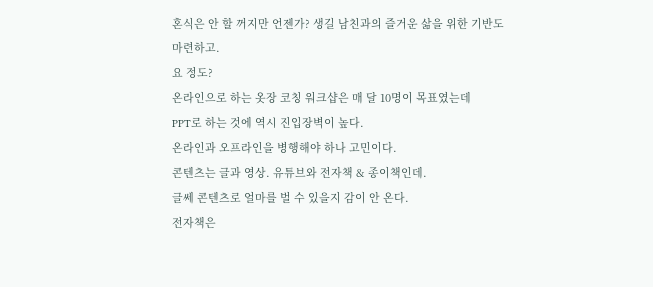혼식은 안 할 꺼지만 언젠가? 생길 남친과의 즐거운 삶을 위한 기반도 마련하고.
요 정도?
온라인으로 하는 옷장 코칭 워크샵은 매 달 10명이 목표였는데
PPT로 하는 것에 역시 진입장벽이 높다.
온라인과 오프라인을 병행해야 하나 고민이다.
콘텐츠는 글과 영상. 유튜브와 전자책 & 종이책인데.
글쎄 콘텐츠로 얼마를 벌 수 있을지 감이 안 온다.
전자책은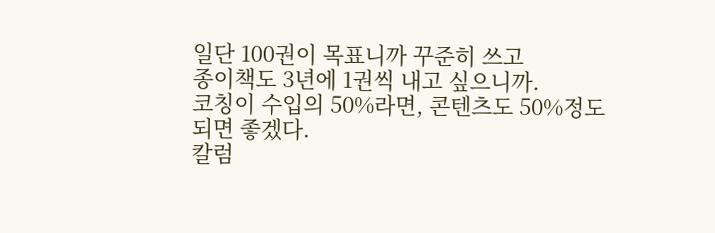일단 100권이 목표니까 꾸준히 쓰고
종이책도 3년에 1권씩 내고 싶으니까.
코칭이 수입의 50%라면, 콘텐츠도 50%정도 되면 좋겠다.
칼럼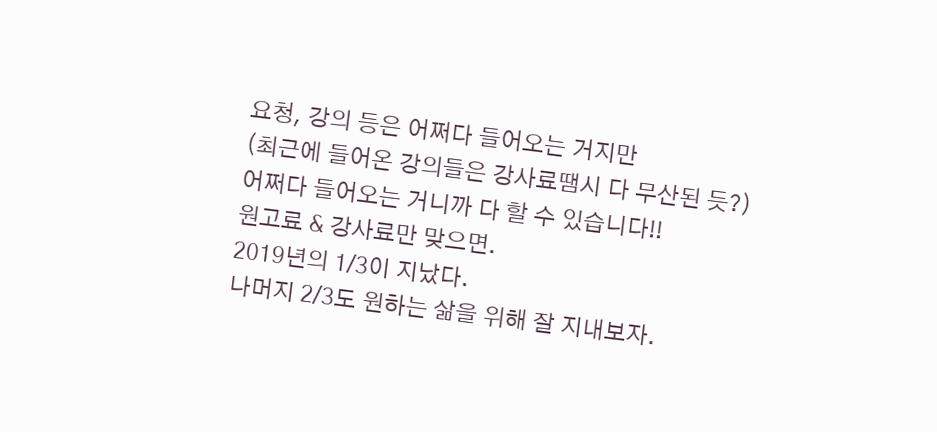요청, 강의 등은 어쩌다 들어오는 거지만
(최근에 들어온 강의들은 강사료땜시 다 무산된 듯?)
어쩌다 들어오는 거니까 다 할 수 있습니다!!
원고료 & 강사료만 맞으면.
2019년의 1/3이 지났다.
나머지 2/3도 원하는 삶을 위해 잘 지내보자.